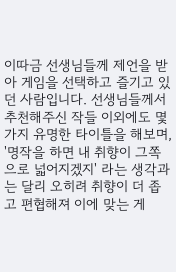이따금 선생님들께 제언을 받아 게임을 선택하고 즐기고 있던 사람입니다. 선생님들께서 추천해주신 작들 이외에도 몇가지 유명한 타이틀을 해보며, '명작을 하면 내 취향이 그쪽으로 넓어지겠지' 라는 생각과는 달리 오히려 취향이 더 좁고 편협해져 이에 맞는 게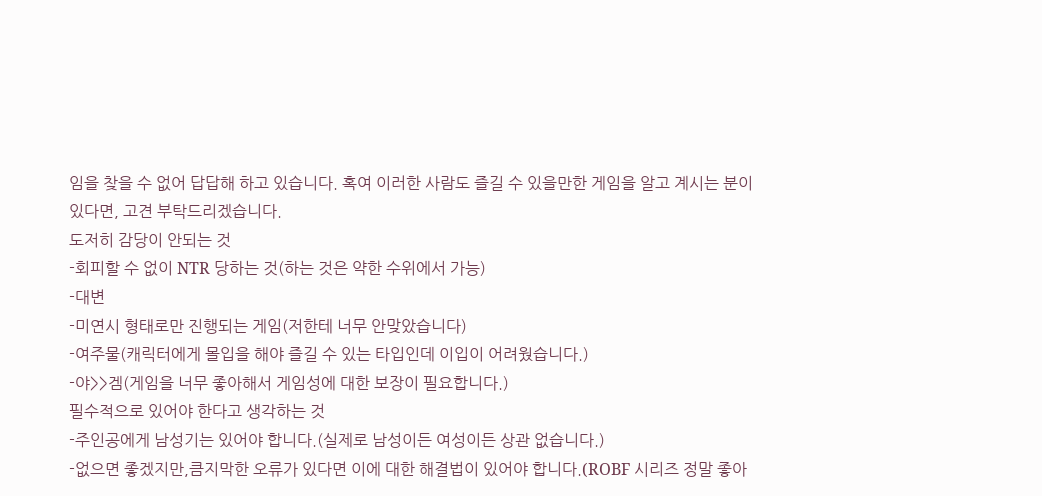임을 찾을 수 없어 답답해 하고 있습니다. 혹여 이러한 사람도 즐길 수 있을만한 게임을 알고 계시는 분이 있다면, 고견 부탁드리겠습니다.
도저히 감당이 안되는 것
-회피할 수 없이 NTR 당하는 것(하는 것은 약한 수위에서 가능)
-대변
-미연시 형태로만 진행되는 게임(저한테 너무 안맞았습니다)
-여주물(캐릭터에게 몰입을 해야 즐길 수 있는 타입인데 이입이 어려웠습니다.)
-야>>겜(게임을 너무 좋아해서 게임성에 대한 보장이 필요합니다.)
필수적으로 있어야 한다고 생각하는 것
-주인공에게 남성기는 있어야 합니다.(실제로 남성이든 여성이든 상관 없습니다.)
-없으면 좋겠지만,큼지막한 오류가 있다면 이에 대한 해결법이 있어야 합니다.(ROBF 시리즈 정말 좋아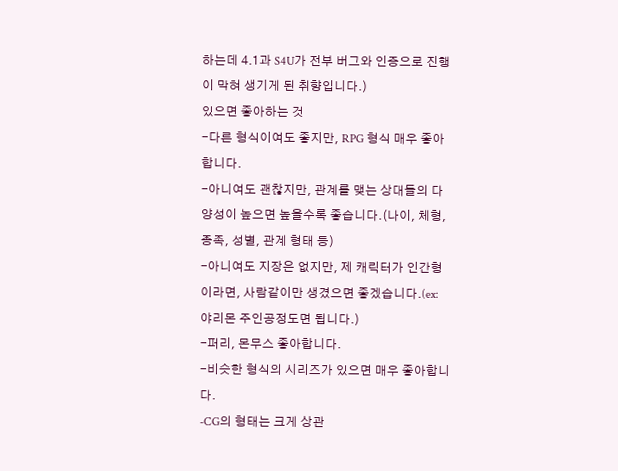하는데 4.1과 S4U가 전부 버그와 인증으로 진행이 막혀 생기게 된 취향입니다.)
있으면 좋아하는 것
-다른 형식이여도 좋지만, RPG 형식 매우 좋아합니다.
-아니여도 괜찮지만, 관계를 맺는 상대들의 다양성이 높으면 높을수록 좋습니다.(나이, 체형, 종족, 성별, 관계 형태 등)
-아니여도 지장은 없지만, 제 캐릭터가 인간형이라면, 사람같이만 생겼으면 좋겠습니다.(ex: 야리몬 주인공정도면 됩니다.)
-퍼리, 몬무스 좋아합니다.
-비슷한 형식의 시리즈가 있으면 매우 좋아합니다.
-CG의 형태는 크게 상관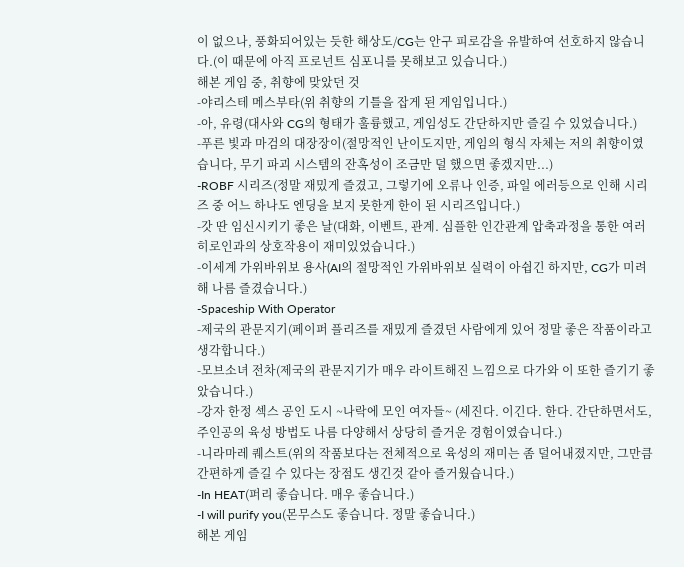이 없으나, 풍화되어있는 듯한 해상도/CG는 안구 피로감을 유발하여 선호하지 않습니다.(이 때문에 아직 프로넌트 심포니를 못해보고 있습니다.)
해본 게임 중, 취향에 맞았던 것
-야리스테 메스부타(위 취향의 기틀을 잡게 된 게임입니다.)
-아, 유령(대사와 CG의 형태가 훌륭했고, 게임성도 간단하지만 즐길 수 있었습니다.)
-푸른 빛과 마검의 대장장이(절망적인 난이도지만, 게임의 형식 자체는 저의 취향이였습니다, 무기 파괴 시스템의 잔혹성이 조금만 덜 했으면 좋겠지만...)
-ROBF 시리즈(정말 재밌게 즐겼고, 그렇기에 오류나 인증, 파일 에러등으로 인해 시리즈 중 어느 하나도 엔딩을 보지 못한게 한이 된 시리즈입니다.)
-갓 딴 임신시키기 좋은 날(대화, 이벤트, 관계. 심플한 인간관계 압축과정을 통한 여러 히로인과의 상호작용이 재미있었습니다.)
-이세계 가위바위보 용사(AI의 절망적인 가위바위보 실력이 아쉽긴 하지만, CG가 미려해 나름 즐겼습니다.)
-Spaceship With Operator
-제국의 관문지기(페이퍼 플리즈를 재밌게 즐겼던 사람에게 있어 정말 좋은 작품이라고 생각합니다.)
-모브소녀 전차(제국의 관문지기가 매우 라이트해진 느낌으로 다가와 이 또한 즐기기 좋았습니다.)
-강자 한정 섹스 공인 도시 ~나락에 모인 여자들~ (세진다. 이긴다. 한다. 간단하면서도, 주인공의 육성 방법도 나름 다양해서 상당히 즐거운 경험이였습니다.)
-니라마레 퀘스트(위의 작품보다는 전체적으로 육성의 재미는 좀 덜어내졌지만, 그만큼 간편하게 즐길 수 있다는 장점도 생긴것 같아 즐거웠습니다.)
-In HEAT(퍼리 좋습니다. 매우 좋습니다.)
-I will purify you(몬무스도 좋습니다. 정말 좋습니다.)
해본 게임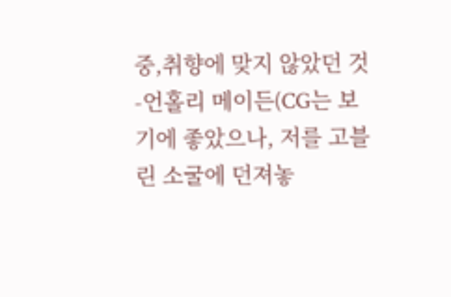중,취향에 맞지 않았던 것
-언홀리 메이든(CG는 보기에 좋았으나, 저를 고블린 소굴에 던져놓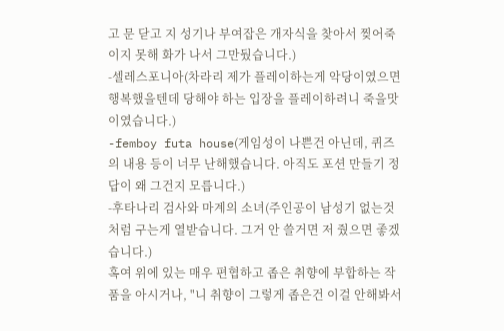고 문 닫고 지 성기나 부여잡은 개자식을 찾아서 찢어죽이지 못해 화가 나서 그만뒀습니다.)
-셀레스포니아(차라리 제가 플레이하는게 악당이였으면 행복했을텐데 당해야 하는 입장을 플레이하려니 죽을맛이였습니다.)
-femboy futa house(게임성이 나쁜건 아닌데, 퀴즈의 내용 등이 너무 난해했습니다. 아직도 포션 만들기 정답이 왜 그건지 모릅니다.)
-후타나리 검사와 마계의 소녀(주인공이 남성기 없는것처럼 구는게 열받습니다. 그거 안 쓸거면 저 줬으면 좋겠습니다.)
혹여 위에 있는 매우 편협하고 좁은 취향에 부합하는 작품을 아시거나, "니 취향이 그렇게 좁은건 이걸 안해봐서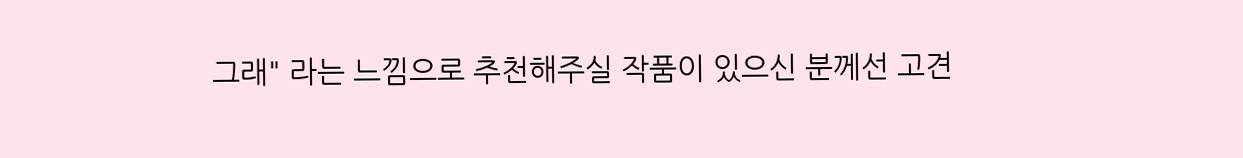그래" 라는 느낌으로 추천해주실 작품이 있으신 분께선 고견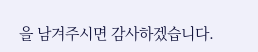을 남겨주시면 감사하겠습니다.